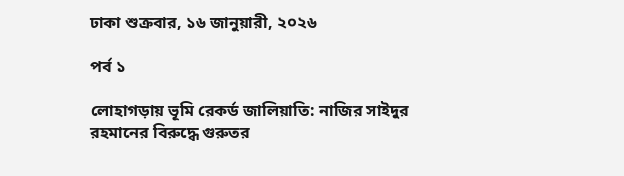ঢাকা শুক্রবার, ১৬ জানুয়ারী, ২০২৬

পর্ব ১

লোহাগড়ায় ভূমি রেকর্ড জালিয়াতি: নাজির সাইদুর রহমানের বিরুদ্ধে গুরুতর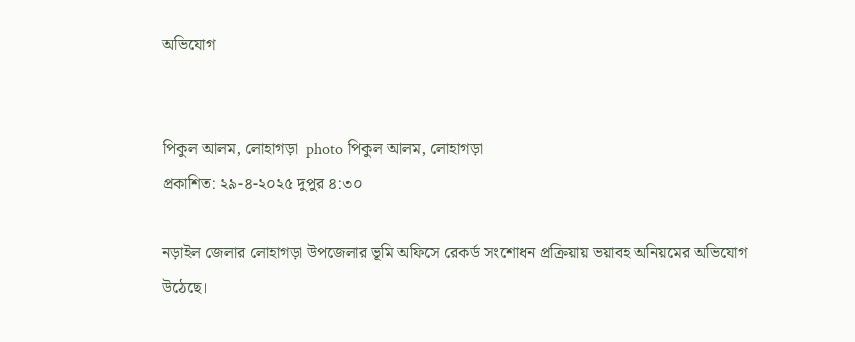অভিযোগ


পিকুল আলম, লোহাগড়া  photo পিকুল আলম, লোহাগড়া
প্রকাশিত: ২৯-৪-২০২৫ দুপুর ৪:৩০

নড়াইল জেলার লোহাগড়া উপজেলার ভূমি অফিসে রেকর্ড সংশোধন প্রক্রিয়ায় ভয়াবহ অনিয়মের অভিযোগ উঠেছে।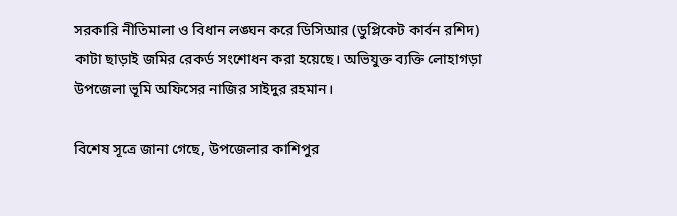সরকারি নীতিমালা ও বিধান লঙ্ঘন করে ডিসিআর (ডুপ্লিকেট কার্বন রশিদ) কাটা ছাড়াই জমির রেকর্ড সংশোধন করা হয়েছে। অভিযুক্ত ব্যক্তি লোহাগড়া উপজেলা ভূমি অফিসের নাজির সাইদুর রহমান।

বিশেষ সূত্রে জানা গেছে, উপজেলার কাশিপুর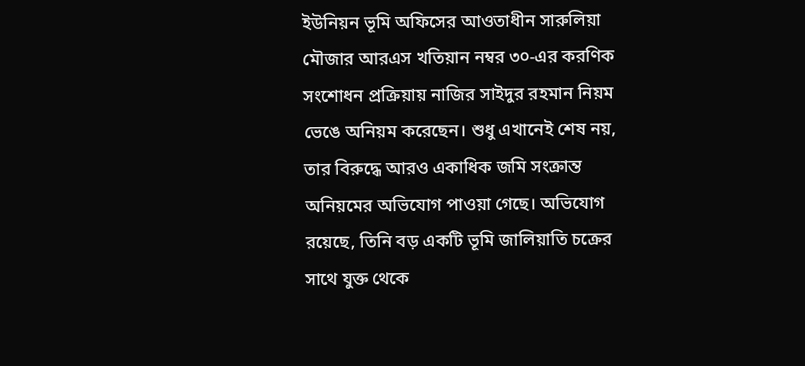ইউনিয়ন ভূমি অফিসের আওতাধীন সারুলিয়া মৌজার আরএস খতিয়ান নম্বর ৩০-এর করণিক সংশোধন প্রক্রিয়ায় নাজির সাইদুর রহমান নিয়ম ভেঙে অনিয়ম করেছেন। শুধু এখানেই শেষ নয়, তার বিরুদ্ধে আরও একাধিক জমি সংক্রান্ত অনিয়মের অভিযোগ পাওয়া গেছে। অভিযোগ রয়েছে, তিনি বড় একটি ভূমি জালিয়াতি চক্রের সাথে যুক্ত থেকে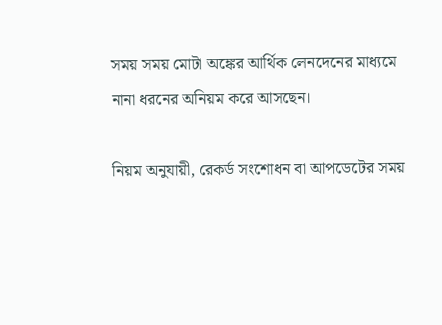সময় সময় মোটা অঙ্কের আর্থিক লেনদেনের মাধ্যমে নানা ধরনের অনিয়ম করে আসছেন।

নিয়ম অনুযায়ী, রেকর্ড সংশোধন বা আপডেটের সময়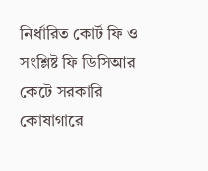নির্ধারিত কোর্ট ফি ও সংশ্লিষ্ট ফি ডিসিআর কেটে সরকারি কোষাগারে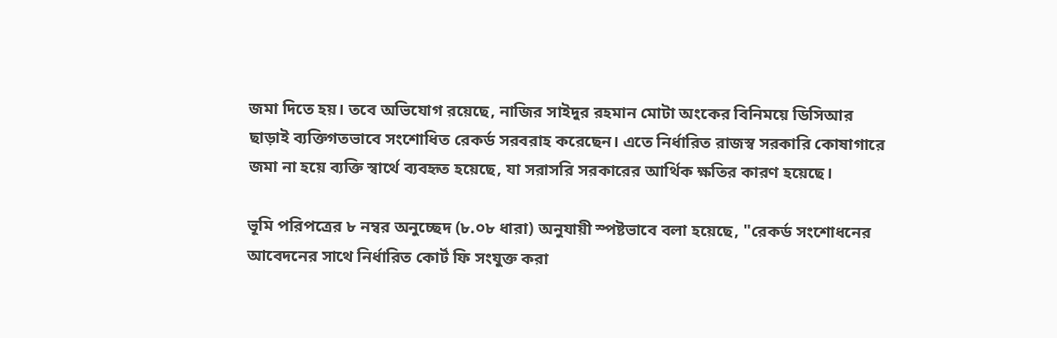জমা দিতে হয়। তবে অভিযোগ রয়েছে, নাজির সাইদুর রহমান মোটা অংকের বিনিময়ে ডিসিআর ছাড়াই ব্যক্তিগতভাবে সংশোধিত রেকর্ড সরবরাহ করেছেন। এতে নির্ধারিত রাজস্ব সরকারি কোষাগারে জমা না হয়ে ব্যক্তি স্বার্থে ব্যবহৃত হয়েছে, যা সরাসরি সরকারের আর্থিক ক্ষতির কারণ হয়েছে।

ভূমি পরিপত্রের ৮ নম্বর অনুচ্ছেদ (৮.০৮ ধারা) অনুযায়ী স্পষ্টভাবে বলা হয়েছে, "রেকর্ড সংশোধনের আবেদনের সাথে নির্ধারিত কোর্ট ফি সংযুক্ত করা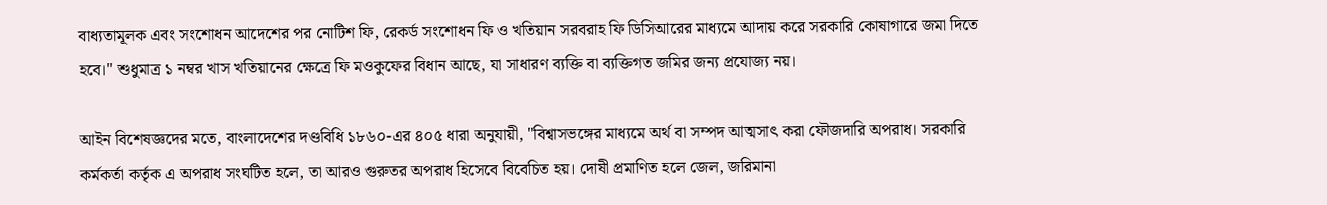বাধ্যতামূলক এবং সংশোধন আদেশের পর নোটিশ ফি, রেকর্ড সংশোধন ফি ও খতিয়ান সরবরাহ ফি ডিসিআরের মাধ্যমে আদায় করে সরকারি কোষাগারে জমা দিতে হবে।" শুধুমাত্র ১ নম্বর খাস খতিয়ানের ক্ষেত্রে ফি মওকুফের বিধান আছে, যা সাধারণ ব্যক্তি বা ব্যক্তিগত জমির জন্য প্রযোজ্য নয়।

আইন বিশেষজ্ঞদের মতে, বাংলাদেশের দণ্ডবিধি ১৮৬০-এর ৪০৫ ধারা অনুযায়ী, "বিশ্বাসভঙ্গের মাধ্যমে অর্থ বা সম্পদ আত্মসাৎ করা ফৌজদারি অপরাধ। সরকারি কর্মকর্তা কর্তৃক এ অপরাধ সংঘটিত হলে, তা আরও গুরুতর অপরাধ হিসেবে বিবেচিত হয়। দোষী প্রমাণিত হলে জেল, জরিমানা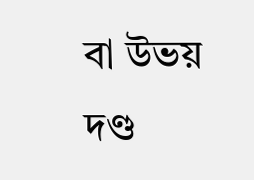বা উভয় দণ্ড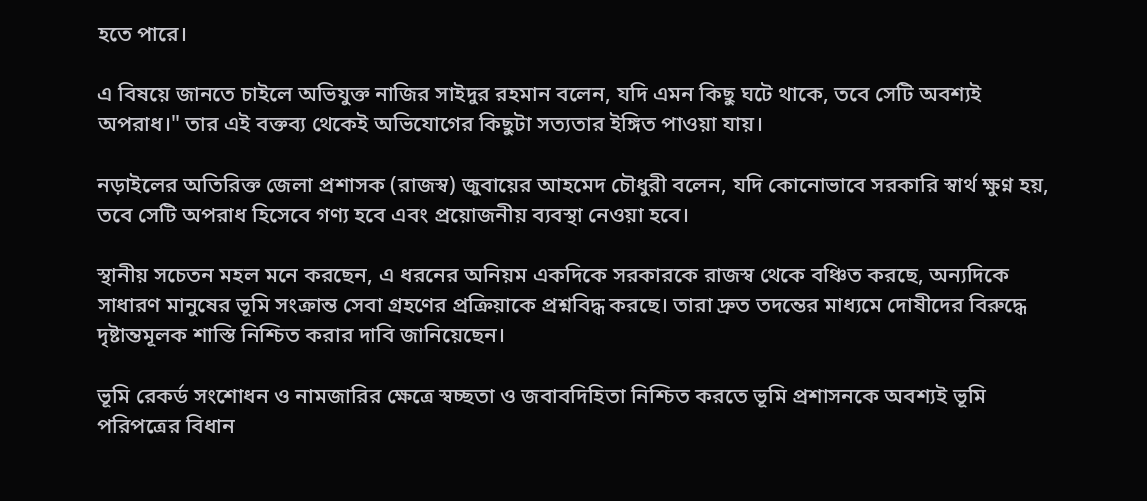হতে পারে।

এ বিষয়ে জানতে চাইলে অভিযুক্ত নাজির সাইদুর রহমান বলেন, যদি এমন কিছু ঘটে থাকে, তবে সেটি অবশ্যই অপরাধ।" তার এই বক্তব্য থেকেই অভিযোগের কিছুটা সত্যতার ইঙ্গিত পাওয়া যায়।

নড়াইলের অতিরিক্ত জেলা প্রশাসক (রাজস্ব) জুবায়ের আহমেদ চৌধুরী বলেন, যদি কোনোভাবে সরকারি স্বার্থ ক্ষুণ্ন হয়, তবে সেটি অপরাধ হিসেবে গণ্য হবে এবং প্রয়োজনীয় ব্যবস্থা নেওয়া হবে।

স্থানীয় সচেতন মহল মনে করছেন, এ ধরনের অনিয়ম একদিকে সরকারকে রাজস্ব থেকে বঞ্চিত করছে, অন্যদিকে সাধারণ মানুষের ভূমি সংক্রান্ত সেবা গ্রহণের প্রক্রিয়াকে প্রশ্নবিদ্ধ করছে। তারা দ্রুত তদন্তের মাধ্যমে দোষীদের বিরুদ্ধে দৃষ্টান্তমূলক শাস্তি নিশ্চিত করার দাবি জানিয়েছেন।

ভূমি রেকর্ড সংশোধন ও নামজারির ক্ষেত্রে স্বচ্ছতা ও জবাবদিহিতা নিশ্চিত করতে ভূমি প্রশাসনকে অবশ্যই ভূমি পরিপত্রের বিধান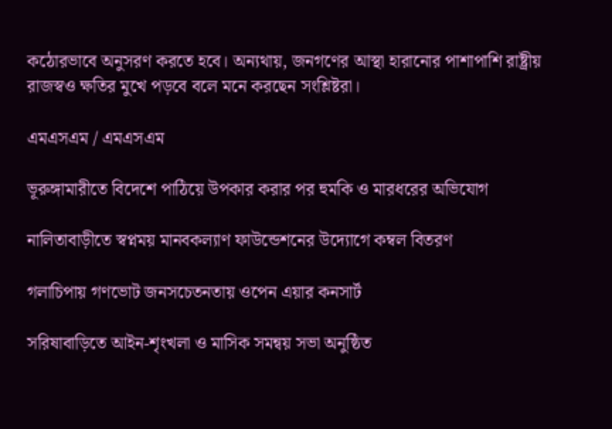কঠোরভাবে অনুসরণ করতে হবে। অন্যথায়, জনগণের আস্থা হারানোর পাশাপাশি রাষ্ট্রীয় রাজস্বও ক্ষতির মুখে পড়বে বলে মনে করছেন সংশ্লিষ্টরা।

এমএসএম / এমএসএম

ভূরুঙ্গামারীতে বিদেশে পাঠিয়ে উপকার করার পর হুমকি ও মারধরের অভিযোগ

নালিতাবাড়ীতে স্বপ্নময় মানবকল্যাণ ফাউন্ডেশনের উদ্যোগে কম্বল বিতরণ

গলাচিপায় গণভোট জনসচেতনতায় ওপেন এয়ার কনসার্ট

সরিষাবাড়িতে আইন-শৃংখলা ও মাসিক সমন্বয় সভা অনুষ্ঠিত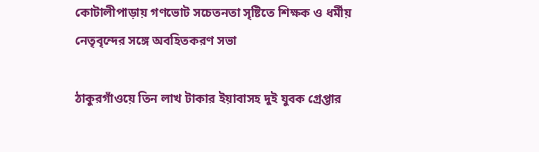কোটালীপাড়ায় গণভোট সচেতনতা সৃষ্টিতে শিক্ষক ও ধর্মীয় নেতৃবৃন্দের সঙ্গে অবহিতকরণ সভা

ঠাকুরগাঁওয়ে তিন লাখ টাকার ইয়াবাসহ দুই যুবক গ্রেপ্তার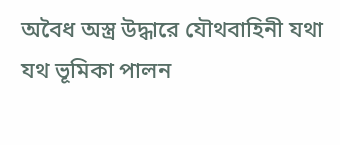অবৈধ অস্ত্র উদ্ধারে যৌথবাহিনী যথা যথ ভূমিকা পালন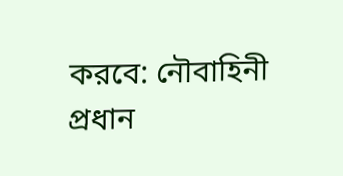করবে: নৌবাহিনী প্রধান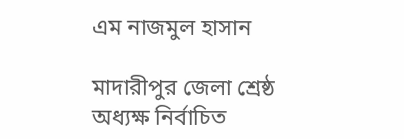এম নাজমুল হাসান

মাদারীপুর জেলা শ্রেষ্ঠ অধ্যক্ষ নির্বাচিত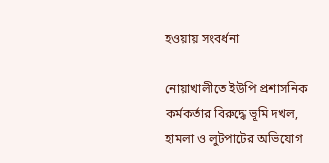হওয়ায় সংবর্ধনা

নোয়াখালীতে ইউপি প্রশাসনিক কর্মকর্তার বিরুদ্ধে ভূমি দখল, হামলা ও লুটপাটের অভিযোগ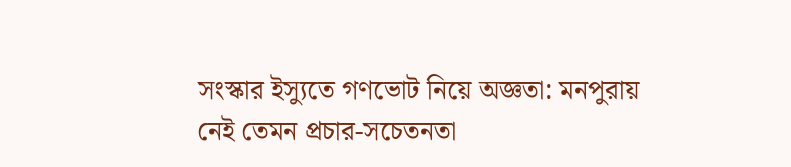সংস্কার ইস্যুতে গণভোট নিয়ে অজ্ঞতা: মনপুরায় নেই তেমন প্রচার-সচেতনতা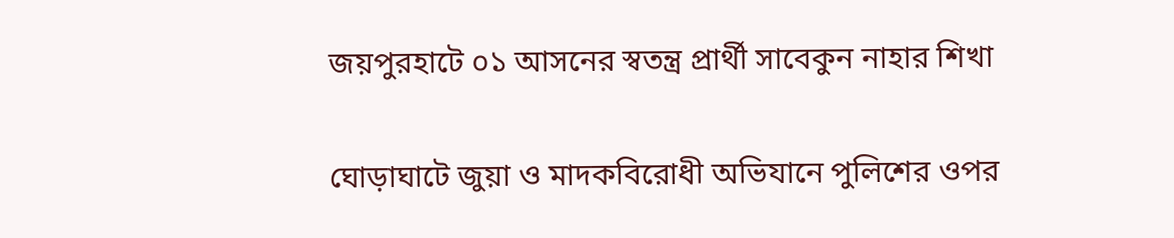জয়পুরহাটে ০১ আসনের স্বতন্ত্র প্রার্থী সাবেকুন নাহার শিখা

ঘোড়াঘাটে জুয়া ও মাদকবিরোধী অভিযানে পুলিশের ওপর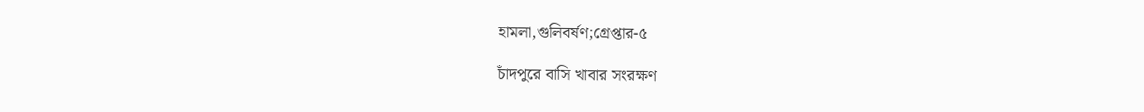হামলা,গুলিবর্ষণ;গ্রেপ্তার-৫

চাঁদপুরে বাসি খাবার সংরক্ষণ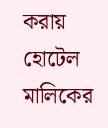করায় হোটেল মালিকের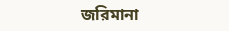জরিমানা